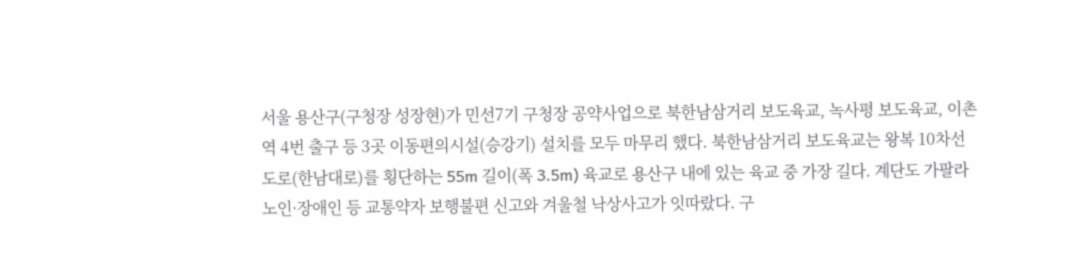서울 용산구(구청장 성장현)가 민선7기 구청장 공약사업으로 북한남삼거리 보도육교, 녹사평 보도육교, 이촌역 4번 출구 등 3곳 이동편의시설(승강기) 설치를 모두 마무리 했다. 북한남삼거리 보도육교는 왕복 10차선 도로(한남대로)를 횡단하는 55m 길이(폭 3.5m) 육교로 용산구 내에 있는 육교 중 가장 길다. 계단도 가팔라 노인·장애인 등 교통약자 보행불편 신고와 겨울철 낙상사고가 잇따랐다. 구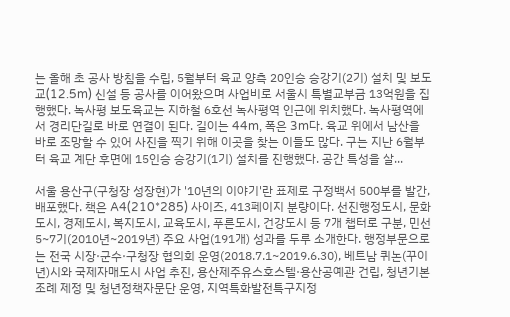는 올해 초 공사 방침을 수립, 5월부터 육교 양측 20인승 승강기(2기) 설치 및 보도교(12.5m) 신설 등 공사를 이어왔으며 사업비로 서울시 특별교부금 13억원을 집행했다. 녹사평 보도육교는 지하철 6호선 녹사평역 인근에 위치했다. 녹사평역에서 경리단길로 바로 연결이 된다. 길이는 44m, 폭은 3m다. 육교 위에서 남산을 바로 조망할 수 있어 사진을 찍기 위해 이곳을 찾는 이들도 많다. 구는 지난 6월부터 육교 계단 후면에 15인승 승강기(1기) 설치를 진행했다. 공간 특성을 살...

서울 용산구(구청장 성장현)가 '10년의 이야기'란 표제로 구정백서 500부를 발간, 배포했다. 책은 A4(210*285) 사이즈, 413페이지 분량이다. 선진행정도시, 문화도시, 경제도시, 복지도시, 교육도시, 푸른도시, 건강도시 등 7개 챕터로 구분, 민선5~7기(2010년~2019년) 주요 사업(191개) 성과를 두루 소개한다. 행정부문으로는 전국 시장·군수·구청장 협의회 운영(2018.7.1~2019.6.30), 베트남 퀴논(꾸이년)시와 국제자매도시 사업 추진, 용산제주유스호스텔·용산공예관 건립, 청년기본조례 제정 및 청년정책자문단 운영, 지역특화발전특구지정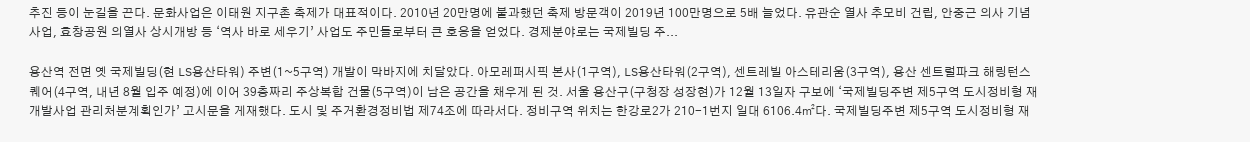추진 등이 눈길을 끈다. 문화사업은 이태원 지구촌 축제가 대표적이다. 2010년 20만명에 불과했던 축제 방문객이 2019년 100만명으로 5배 늘었다. 유관순 열사 추모비 건립, 안중근 의사 기념사업, 효창공원 의열사 상시개방 등 ‘역사 바로 세우기’ 사업도 주민들로부터 큰 호응을 얻었다. 경제분야로는 국제빌딩 주...

용산역 전면 옛 국제빌딩(현 LS용산타워) 주변(1~5구역) 개발이 막바지에 치달았다. 아모레퍼시픽 본사(1구역), LS용산타워(2구역), 센트레빌 아스테리움(3구역), 용산 센트럴파크 해링턴스퀘어(4구역, 내년 8월 입주 예정)에 이어 39층짜리 주상복합 건물(5구역)이 남은 공간을 채우게 된 것. 서울 용산구(구청장 성장현)가 12월 13일자 구보에 ‘국제빌딩주변 제5구역 도시정비형 재개발사업 관리처분계획인가’ 고시문을 게재했다. 도시 및 주거환경정비법 제74조에 따라서다. 정비구역 위치는 한강로2가 210-1번지 일대 6106.4㎡다. 국제빌딩주변 제5구역 도시정비형 재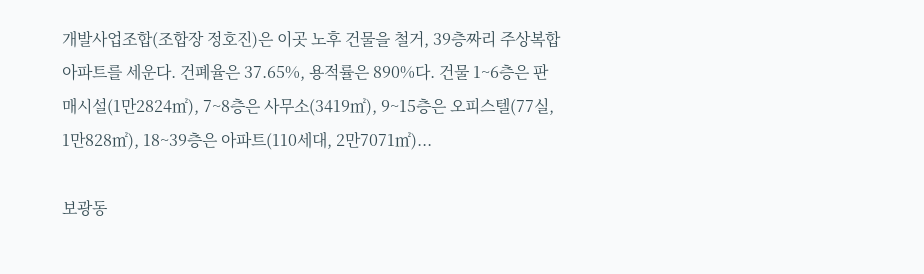개발사업조합(조합장 정호진)은 이곳 노후 건물을 철거, 39층짜리 주상복합 아파트를 세운다. 건폐율은 37.65%, 용적률은 890%다. 건물 1~6층은 판매시설(1만2824㎡), 7~8층은 사무소(3419㎡), 9~15층은 오피스텔(77실, 1만828㎡), 18~39층은 아파트(110세대, 2만7071㎡)...

보광동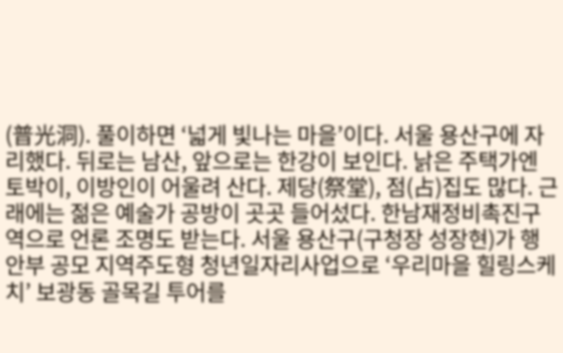(普光洞). 풀이하면 ‘넓게 빛나는 마을’이다. 서울 용산구에 자리했다. 뒤로는 남산, 앞으로는 한강이 보인다. 낡은 주택가엔 토박이, 이방인이 어울려 산다. 제당(祭堂), 점(占)집도 많다. 근래에는 젊은 예술가 공방이 곳곳 들어섰다. 한남재정비촉진구역으로 언론 조명도 받는다. 서울 용산구(구청장 성장현)가 행안부 공모 지역주도형 청년일자리사업으로 ‘우리마을 힐링스케치’ 보광동 골목길 투어를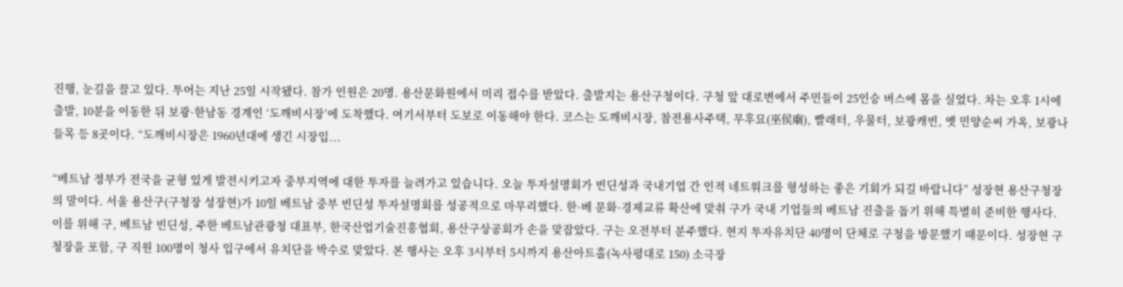진행, 눈길을 끌고 있다. 투어는 지난 25일 시작됐다. 참가 인원은 20명. 용산문화원에서 미리 접수를 받았다. 출발지는 용산구청이다. 구청 앞 대로변에서 주민들이 25인승 버스에 몸을 실었다. 차는 오후 1시에 출발, 10분을 이동한 뒤 보광·한남동 경계인 ‘도깨비시장’에 도착했다. 여기서부터 도보로 이동해야 한다. 코스는 도깨비시장, 참전용사주택, 무후묘(巫侯廟), 빨래터, 우물터, 보광캐빈, 옛 민양순씨 가옥, 보광나들목 등 8곳이다. “도깨비시장은 1960년대에 생긴 시장입...

“베트남 정부가 전국을 균형 있게 발전시키고자 중부지역에 대한 투자를 늘려가고 있습니다. 오늘 투자설명회가 빈딘성과 국내기업 간 인적 네트워크를 형성하는 좋은 기회가 되길 바랍니다” 성장현 용산구청장의 말이다. 서울 용산구(구청장 성장현)가 10일 베트남 중부 빈딘성 투자설명회를 성공적으로 마무리했다. 한·베 문화·경제교류 확산에 맞춰 구가 국내 기업들의 베트남 진출을 돕기 위해 특별히 준비한 행사다. 이를 위해 구, 베트남 빈딘성, 주한 베트남관광청 대표부, 한국산업기술진흥협회, 용산구상공회가 손을 맞잡았다. 구는 오전부터 분주했다. 현지 투자유치단 40명이 단체로 구청을 방문했기 때문이다. 성장현 구청장을 포함, 구 직원 100명이 청사 입구에서 유치단을 박수로 맞았다. 본 행사는 오후 3시부터 5시까지 용산아트홀(녹사평대로 150) 소극장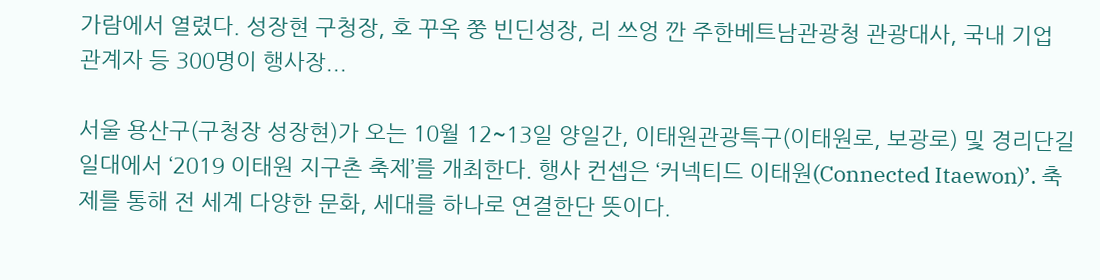가람에서 열렸다. 성장현 구청장, 호 꾸옥 쭝 빈딘성장, 리 쓰엉 깐 주한베트남관광청 관광대사, 국내 기업 관계자 등 300명이 행사장...

서울 용산구(구청장 성장현)가 오는 10월 12~13일 양일간, 이태원관광특구(이태원로, 보광로) 및 경리단길 일대에서 ‘2019 이태원 지구촌 축제’를 개최한다. 행사 컨셉은 ‘커넥티드 이태원(Connected Itaewon)’. 축제를 통해 전 세계 다양한 문화, 세대를 하나로 연결한단 뜻이다.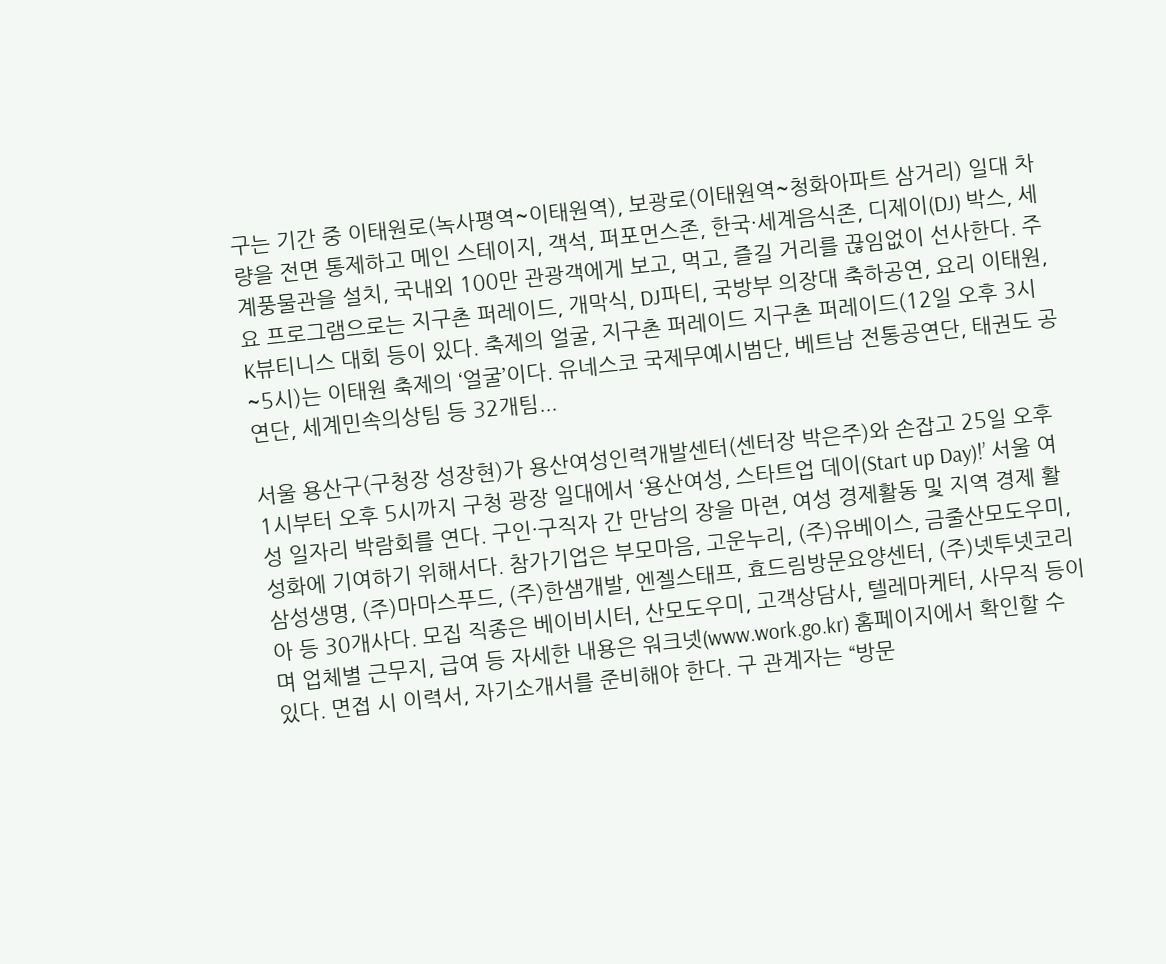구는 기간 중 이태원로(녹사평역~이태원역), 보광로(이태원역~청화아파트 삼거리) 일대 차량을 전면 통제하고 메인 스테이지, 객석, 퍼포먼스존, 한국·세계음식존, 디제이(DJ) 박스, 세계풍물관을 설치, 국내외 100만 관광객에게 보고, 먹고, 즐길 거리를 끊임없이 선사한다. 주요 프로그램으로는 지구촌 퍼레이드, 개막식, DJ파티, 국방부 의장대 축하공연, 요리 이태원, K뷰티니스 대회 등이 있다. 축제의 얼굴, 지구촌 퍼레이드 지구촌 퍼레이드(12일 오후 3시~5시)는 이태원 축제의 ‘얼굴’이다. 유네스코 국제무예시범단, 베트남 전통공연단, 태권도 공연단, 세계민속의상팀 등 32개팀...

서울 용산구(구청장 성장현)가 용산여성인력개발센터(센터장 박은주)와 손잡고 25일 오후 1시부터 오후 5시까지 구청 광장 일대에서 ‘용산여성, 스타트업 데이(Start up Day)!’ 서울 여성 일자리 박람회를 연다. 구인·구직자 간 만남의 장을 마련, 여성 경제활동 및 지역 경제 활성화에 기여하기 위해서다. 참가기업은 부모마음, 고운누리, (주)유베이스, 금줄산모도우미, 삼성생명, (주)마마스푸드, (주)한샘개발, 엔젤스태프, 효드림방문요양센터, (주)넷투넷코리아 등 30개사다. 모집 직종은 베이비시터, 산모도우미, 고객상담사, 텔레마케터, 사무직 등이며 업체별 근무지, 급여 등 자세한 내용은 워크넷(www.work.go.kr) 홈페이지에서 확인할 수 있다. 면접 시 이력서, 자기소개서를 준비해야 한다. 구 관계자는 “방문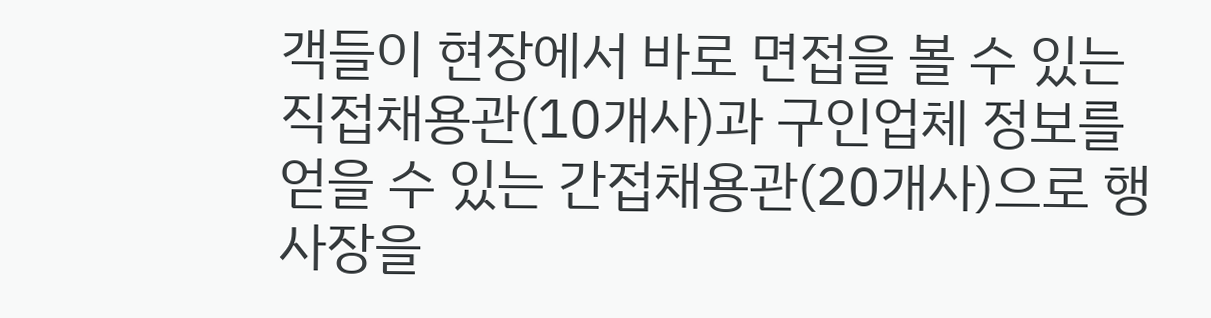객들이 현장에서 바로 면접을 볼 수 있는 직접채용관(10개사)과 구인업체 정보를 얻을 수 있는 간접채용관(20개사)으로 행사장을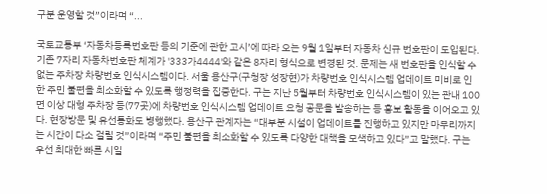구분 운영할 것”이라며 “...

국토교통부 ‘자동차등록번호판 등의 기준에 관한 고시’에 따라 오는 9월 1일부터 자동차 신규 번호판이 도입된다. 기존 7자리 자동차번호판 체계가 '333가4444'와 같은 8자리 형식으로 변경된 것. 문제는 새 번호판을 인식할 수 없는 주차장 차량번호 인식시스템이다. 서울 용산구(구청장 성장현)가 차량번호 인식시스템 업데이트 미비로 인한 주민 불편을 최소화할 수 있도록 행정력을 집중한다. 구는 지난 5월부터 차량번호 인식시스템이 있는 관내 100면 이상 대형 주차장 등(77곳)에 차량번호 인식시스템 업데이트 요청 공문을 발송하는 등 홍보 활동을 이어오고 있다. 현장방문 및 유선통화도 병행했다. 용산구 관계자는 “대부분 시설이 업데이트를 진행하고 있지만 마무리까지는 시간이 다소 걸릴 것”이라며 “주민 불편을 최소화할 수 있도록 다양한 대책을 모색하고 있다”고 말했다. 구는 우선 최대한 빠른 시일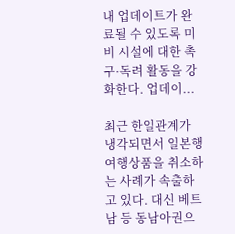내 업데이트가 완료될 수 있도록 미비 시설에 대한 촉구·독려 활동을 강화한다. 업데이...

최근 한일관계가 냉각되면서 일본행 여행상품을 취소하는 사례가 속출하고 있다. 대신 베트남 등 동남아권으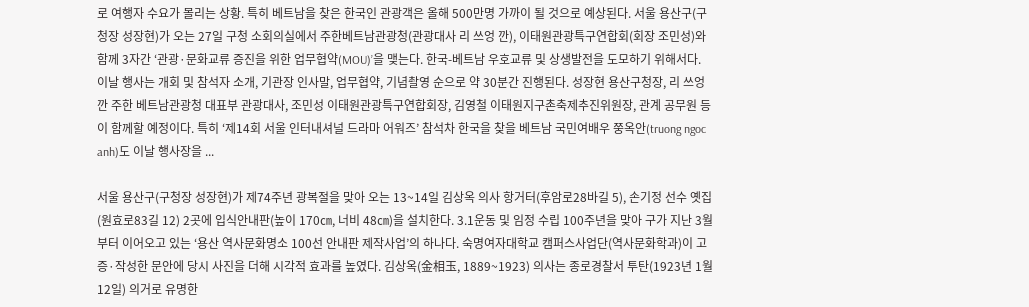로 여행자 수요가 몰리는 상황. 특히 베트남을 찾은 한국인 관광객은 올해 500만명 가까이 될 것으로 예상된다. 서울 용산구(구청장 성장현)가 오는 27일 구청 소회의실에서 주한베트남관광청(관광대사 리 쓰엉 깐), 이태원관광특구연합회(회장 조민성)와 함께 3자간 ‘관광·문화교류 증진을 위한 업무협약(MOU)’을 맺는다. 한국-베트남 우호교류 및 상생발전을 도모하기 위해서다. 이날 행사는 개회 및 참석자 소개, 기관장 인사말, 업무협약, 기념촬영 순으로 약 30분간 진행된다. 성장현 용산구청장, 리 쓰엉 깐 주한 베트남관광청 대표부 관광대사, 조민성 이태원관광특구연합회장, 김영철 이태원지구촌축제추진위원장, 관계 공무원 등이 함께할 예정이다. 특히 ‘제14회 서울 인터내셔널 드라마 어워즈’ 참석차 한국을 찾을 베트남 국민여배우 쭝옥안(truong ngoc anh)도 이날 행사장을 ...

서울 용산구(구청장 성장현)가 제74주년 광복절을 맞아 오는 13~14일 김상옥 의사 항거터(후암로28바길 5), 손기정 선수 옛집(원효로83길 12) 2곳에 입식안내판(높이 170㎝, 너비 48㎝)을 설치한다. 3.1운동 및 임정 수립 100주년을 맞아 구가 지난 3월부터 이어오고 있는 ‘용산 역사문화명소 100선 안내판 제작사업’의 하나다. 숙명여자대학교 캠퍼스사업단(역사문화학과)이 고증·작성한 문안에 당시 사진을 더해 시각적 효과를 높였다. 김상옥(金相玉, 1889~1923) 의사는 종로경찰서 투탄(1923년 1월 12일) 의거로 유명한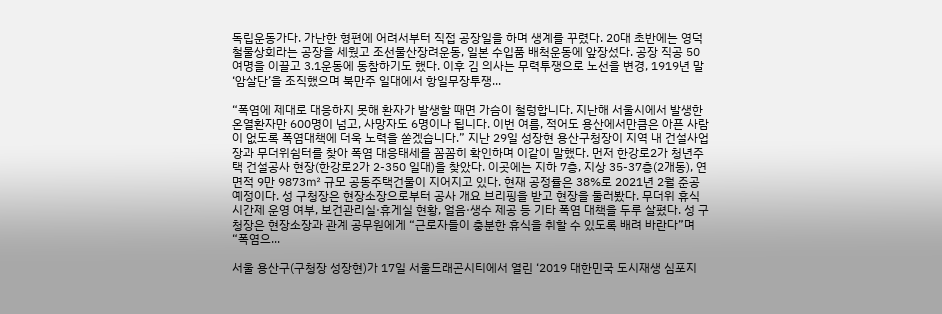독립운동가다. 가난한 형편에 어려서부터 직접 공장일을 하며 생계를 꾸렸다. 20대 초반에는 영덕철물상회라는 공장을 세웠고 조선물산장려운동, 일본 수입품 배척운동에 앞장섰다. 공장 직공 50여명을 이끌고 3.1운동에 동참하기도 했다. 이후 김 의사는 무력투쟁으로 노선을 변경, 1919년 말 ‘암살단’을 조직했으며 북만주 일대에서 항일무장투쟁...

“폭염에 제대로 대응하지 못해 환자가 발생할 때면 가슴이 철렁합니다. 지난해 서울시에서 발생한 온열환자만 600명이 넘고, 사망자도 6명이나 됩니다. 이번 여름, 적어도 용산에서만큼은 아픈 사람이 없도록 폭염대책에 더욱 노력을 쏟겠습니다.” 지난 29일 성장현 용산구청장이 지역 내 건설사업장과 무더위쉼터를 찾아 폭염 대응태세를 꼼꼼히 확인하며 이같이 말했다. 먼저 한강로2가 청년주택 건설공사 현장(한강로2가 2-350 일대)을 찾았다. 이곳에는 지하 7층, 지상 35-37층(2개동), 연면적 9만 9873㎡ 규모 공동주택건물이 지어지고 있다. 현재 공정률은 38%로 2021년 2월 준공 예정이다. 성 구청장은 현장소장으로부터 공사 개요 브리핑을 받고 현장을 둘러봤다. 무더위 휴식시간제 운영 여부, 보건관리실·휴게실 현황, 얼음·생수 제공 등 기타 폭염 대책을 두루 살폈다. 성 구청장은 현장소장과 관계 공무원에게 “근로자들이 충분한 휴식을 취할 수 있도록 배려 바란다”며 “폭염으...

서울 용산구(구청장 성장현)가 17일 서울드래곤시티에서 열린 ‘2019 대한민국 도시재생 심포지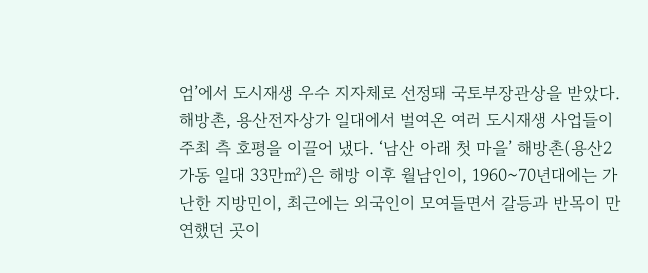엄’에서 도시재생 우수 지자체로 선정돼 국토부장관상을 받았다. 해방촌, 용산전자상가 일대에서 벌여온 여러 도시재생 사업들이 주최 측 호평을 이끌어 냈다. ‘남산 아래 첫 마을’ 해방촌(용산2가동 일대 33만㎡)은 해방 이후 월남인이, 1960~70년대에는 가난한 지방민이, 최근에는 외국인이 모여들면서 갈등과 반목이 만연했던 곳이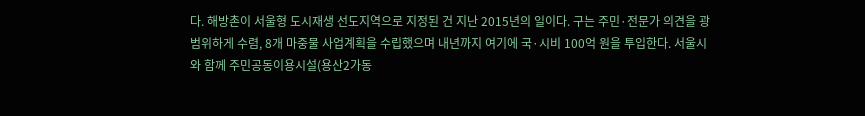다. 해방촌이 서울형 도시재생 선도지역으로 지정된 건 지난 2015년의 일이다. 구는 주민·전문가 의견을 광범위하게 수렴, 8개 마중물 사업계획을 수립했으며 내년까지 여기에 국·시비 100억 원을 투입한다. 서울시와 함께 주민공동이용시설(용산2가동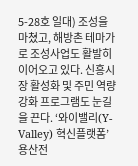5-28호 일대) 조성을 마쳤고, 해방촌 테마가로 조성사업도 활발히 이어오고 있다. 신흥시장 활성화 및 주민 역량강화 프로그램도 눈길을 끈다. ‘와이밸리(Y-Valley) 혁신플랫폼’ 용산전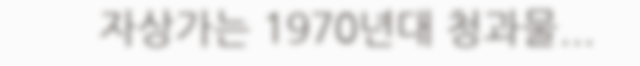자상가는 1970년대 청과물...